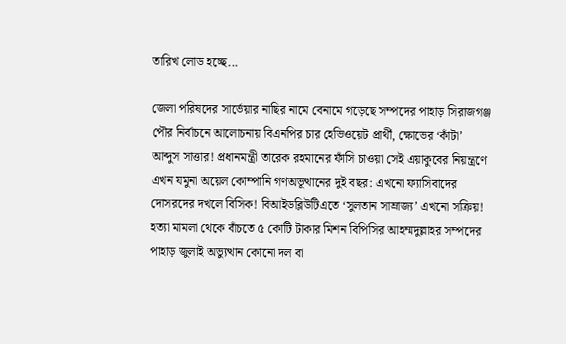তারিখ লোড হচ্ছে...

জেলা পরিষদের সার্ভেয়ার নাছির নামে বেনামে গড়েছে সম্পদের পাহাড় সিরাজগঞ্জ পৌর নির্বাচনে আলোচনায় বিএনপির চার হেভিওয়েট প্রার্থী, ক্ষোভের ‘কাঁটা’ আব্দুস সাত্তার! প্রধানমন্ত্রী তারেক রহমানের ফাঁসি চাওয়া সেই এয়াকুবের নিয়ন্ত্রণে এখন যমুনা অয়েল কোম্পানি গণঅভূত্থানের দুই বছর: এখনো ফ্যাসিবাদের দোসরদের দখলে বিসিক! বিআইডব্লিউটিএতে ‘সুলতান সাম্রাজ্য’ এখনো সক্রিয়! হত্যা মামলা থেকে বাঁচতে ৫ কোটি টাকার মিশন বিপিসির আহম্মদুল্লাহর সম্পদের পাহাড় জুলাই অভ্যুত্থান কোনো দল বা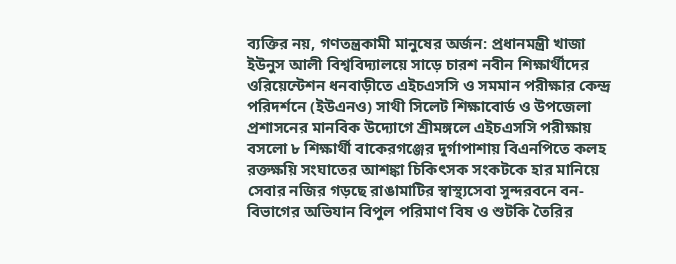ব্যক্তির নয়, গণতন্ত্রকামী মানুষের অর্জন: প্রধানমন্ত্রী খাজা ইউনুস আলী বিশ্ববিদ্যালয়ে সাড়ে চারশ নবীন শিক্ষার্থীদের ওরিয়েন্টেশন ধনবাড়ীতে এইচএসসি ও সমমান পরীক্ষার কেন্দ্র পরিদর্শনে (ইউএনও) সাথী সিলেট শিক্ষাবোর্ড ও উপজেলা প্রশাসনের মানবিক উদ্যোগে শ্রীমঙ্গলে এইচএসসি পরীক্ষায় বসলো ৮ শিক্ষার্থী বাকেরগঞ্জের দুর্গাপাশায় বিএনপিতে কলহ রক্তক্ষয়ি সংঘাতের আশঙ্কা চিকিৎসক সংকটকে হার মানিয়ে সেবার নজির গড়ছে রাঙামাটির স্বাস্থ্যসেবা সুন্দরবনে বন-বিভাগের অভিযান বিপুল পরিমাণ বিষ ও শুটকি তৈরির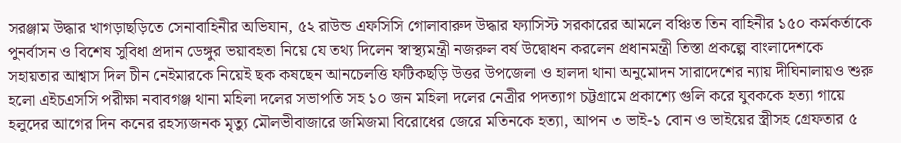সরঞ্জাম উদ্ধার খাগড়াছড়িতে সেনাবাহিনীর অভিযান, ৫২ রাউন্ড এফসিসি গোলাবারুদ উদ্ধার ফ্যাসিস্ট সরকারের আমলে বঞ্চিত তিন বাহিনীর ১৫০ কর্মকর্তাকে পুনর্বাসন ও বিশেষ সুবিধা প্রদান ডেঙ্গুর ভয়াবহতা নিয়ে যে তথ্য দিলেন স্বাস্থ্যমন্ত্রী নজরুল বর্ষ উদ্বোধন করলেন প্রধানমন্ত্রী তিস্তা প্রকল্পে বাংলাদেশকে সহায়তার আশ্বাস দিল চীন নেইমারকে নিয়েই ছক কষছেন আনচেলত্তি ফটিকছড়ি উত্তর উপজেলা ও হালদা থানা অনুমোদন সারাদেশের ন্যায় দীঘিনালায়ও শুরু হলো এইচএসসি পরীক্ষা নবাবগঞ্জ থানা মহিলা দলের সভাপতি সহ ১০ জন মহিলা দলের নেত্রীর পদত্যাগ চট্টগ্রামে প্রকাশ্যে গুলি করে যুবককে হত্যা গায়ে হলুদের আগের দিন কনের রহস্যজনক মৃত্যু মৌলভীবাজারে জমিজমা বিরোধের জেরে মতিনকে হত্যা, আপন ৩ ভাই-১ বোন ও ভাইয়ের স্ত্রীসহ গ্রেফতার ৫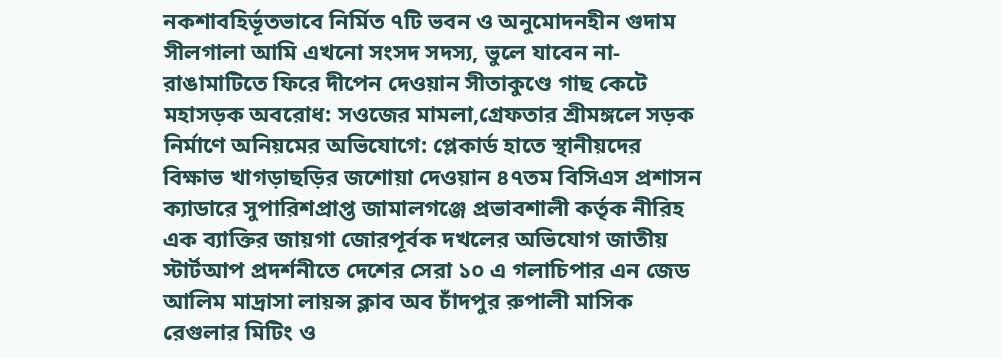নকশাবহির্ভূতভাবে নির্মিত ৭টি ভবন ও অনুমোদনহীন গুদাম সীলগালা আমি এখনো সংসদ সদস্য, ভুলে যাবেন না-রাঙামাটিতে ফিরে দীপেন দেওয়ান সীতাকুণ্ডে গাছ কেটে মহাসড়ক অবরোধ: সওজের মামলা,গ্রেফতার শ্রীমঙ্গলে সড়ক নির্মাণে অনিয়মের অভিযোগে: প্লেকার্ড হাতে স্থানীয়দের বিক্ষাভ খাগড়াছড়ির জশোয়া দেওয়ান ৪৭তম বিসিএস প্রশাসন ক্যাডারে সুপারিশপ্রাপ্ত জামালগঞ্জে প্রভাবশালী কর্তৃক নীরিহ এক ব্যাক্তির জায়গা জোরপূর্বক দখলের অভিযোগ জাতীয় স্টার্টআপ প্রদর্শনীতে দেশের সেরা ১০ এ গলাচিপার এন জেড আলিম মাদ্রাসা লায়ন্স ক্লাব অব চাঁদপুর রুপালী মাসিক রেগুলার মিটিং ও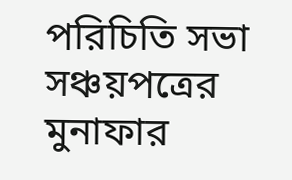পরিচিতি সভা সঞ্চয়পত্রের মুনাফার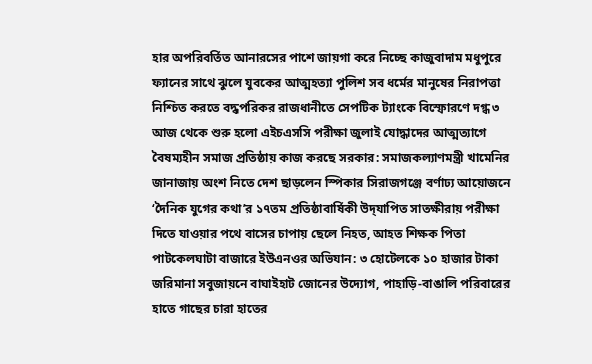হার অপরিবর্তিত আনারসের পাশে জায়গা করে নিচ্ছে কাজুবাদাম মধুপুরে ফ্যানের সাথে ঝুলে যুবকের আত্মহত্যা পুলিশ সব ধর্মের মানুষের নিরাপত্তা নিশ্চিত করতে বদ্ধপরিকর রাজধানীতে সেপটিক ট্যাংকে বিস্ফোরণে দগ্ধ ৩ আজ থেকে শুরু হলো এইচএসসি পরীক্ষা জুলাই যোদ্ধাদের আত্মত্যাগে বৈষম্যহীন সমাজ প্রতিষ্ঠায় কাজ করছে সরকার: সমাজকল্যাণমন্ত্রী খামেনির জানাজায় অংশ নিতে দেশ ছাড়লেন স্পিকার সিরাজগঞ্জে বর্ণাঢ্য আয়োজনে ‘দৈনিক যুগের কথা’র ১৭তম প্রতিষ্ঠাবার্ষিকী উদ্‌যাপিত সাতক্ষীরায় পরীক্ষা দিতে যাওয়ার পথে বাসের চাপায় ছেলে নিহত, আহত শিক্ষক পিতা পাটকেলঘাটা বাজারে ইউএনওর অভিযান: ৩ হোটেলকে ১০ হাজার টাকা জরিমানা সবুজায়নে বাঘাইহাট জোনের উদ্যোগ, পাহাড়ি-বাঙালি পরিবারের হাতে গাছের চারা হাতের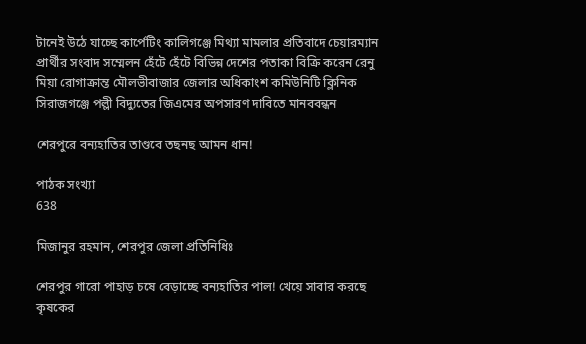টানেই উঠে যাচ্ছে কার্পেটিং কালিগঞ্জে মিথ্যা মামলার প্রতিবাদে চেয়ারম্যান প্রার্থীর সংবাদ সম্মেলন হেঁটে হেঁটে বিভিন্ন দেশের পতাকা বিক্রি করেন রেনু মিয়া রোগাক্রান্ত মৌলভীবাজার জেলার অধিকাংশ কমিউনিটি ক্লিনিক সিরাজগঞ্জে পল্লী বিদ্যুতের জিএমের অপসারণ দাবিতে মানববন্ধন

শেরপুরে বন্যহাতির তাণ্ডবে তছনছ আমন ধান!

পাঠক সংখ্যা
638

মিজানুর রহমান, শেরপুর জেলা প্রতিনিধিঃ

শেরপুর গারো পাহাড় চষে বেড়াচ্ছে বন্যহাতির পাল! খেয়ে সাবার করছে কৃষকের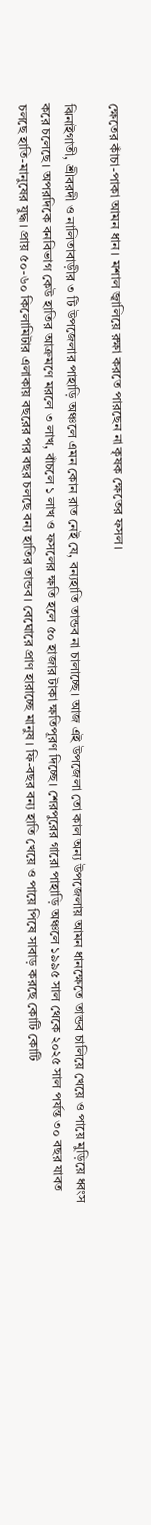ক্ষেতের কাঁচা-পাকা আমন ধান। মশাল জ্বালিয়ে রক্ষা করতে পারছেন না কৃষক ক্ষেতের ফসল।

ঝিনাইগাতী, শ্রীবরদী ও নালিতাবাড়ীর ৩ টি উপজেলার পাহাড়ি অঞ্চলে এমন কোন রাত নেই যে, বন্যহাতি তান্ডব না চালাচ্ছে। আজ এই উপজেলা তো কাল অন্য উপজেলায় আমন ধানক্ষেতে তান্ডব চালিয়ে খেয়ে ও পায়ে মুড়িয়ে ধ্বংস করে চলেছে। অপরদিকে বনবিভাগ কেউ হাতির আক্রমণে মরলে ৩ লাখ, বাঁচলে ১ লাখ ও ফসলের ক্ষতি হলে ৫০ হাজার টাকা ক্ষতিপূরণ দিচ্ছে। শেরপুরের গারো পাহাড়ি অঞ্চলে ১৯৯৫ সাল থেকে ২০২৫ সাল পর্যন্ত ৩০ বছর যাবত চলছে হাতি-মানুষের যুদ্ধ। প্রায় ৫০-৬০ কিলোমিটার এলাকায় বছরের পর বছর চলছে বন্য হাতির তান্ডব। বেঘোরে প্রাণ হারাচ্ছে মানুষ। ফি-বছর বন্য হাতি খেয়ে ও পায়ে পিষে সাবাড় করছে কোটি কোটি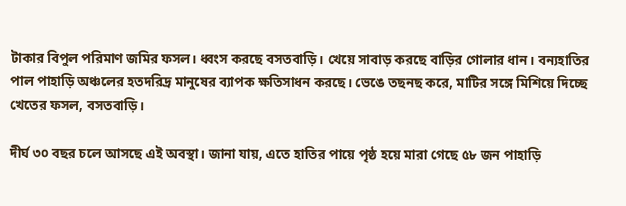টাকার বিপুল পরিমাণ জমির ফসল। ধ্বংস করছে বসতবাড়ি। খেয়ে সাবাড় করছে বাড়ির গোলার ধান। বন্যহাতির পাল পাহাড়ি অঞ্চলের হতদরিদ্র মানুষের ব্যাপক ক্ষতিসাধন করছে। ভেঙে তছনছ করে, মাটির সঙ্গে মিশিয়ে দিচ্ছে খেতের ফসল, বসতবাড়ি।

দীর্ঘ ৩০ বছর চলে আসছে এই অবস্থা। জানা যায়, এতে হাতির পায়ে পৃষ্ঠ হয়ে মারা গেছে ৫৮ জন পাহাড়ি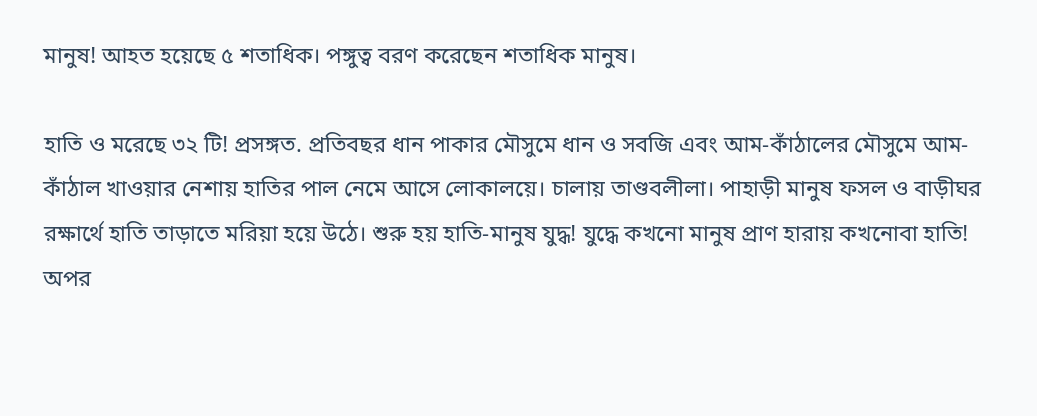মানুষ! আহত হয়েছে ৫ শতাধিক। পঙ্গুত্ব বরণ করেছেন শতাধিক মানুষ।

হাতি ও মরেছে ৩২ টি! প্রসঙ্গত. প্রতিবছর ধান পাকার মৌসুমে ধান ও সবজি এবং আম-কাঁঠালের মৌসুমে আম-কাঁঠাল খাওয়ার নেশায় হাতির পাল নেমে আসে লোকালয়ে। চালায় তাণ্ডবলীলা। পাহাড়ী মানুষ ফসল ও বাড়ীঘর রক্ষার্থে হাতি তাড়াতে মরিয়া হয়ে উঠে। শুরু হয় হাতি-মানুষ যুদ্ধ! যুদ্ধে কখনো মানুষ প্রাণ হারায় কখনোবা হাতি! অপর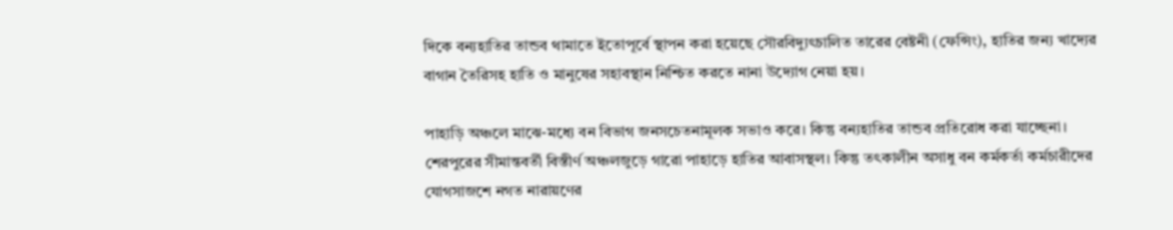দিকে বন্যহাতির তান্ডব থামাতে ইতোপূর্বে স্থাপন করা হয়েছে সৌরবিদ্যুৎচালিত তারের বেষ্টনী (ফেন্সিং), হাতির জন্য খাদ্যের বাগান তৈরিসহ হাতি ও মানুষের সহাবস্থান নিশ্চিত করতে নানা উদ্যোগ নেয়া হয়।

পাহাড়ি অঞ্চলে মাঝে-মধ্যে বন বিভাগ জনসচেতনামূলক সভাও করে। কিন্তু বন্যহাতির তান্ডব প্রতিরোধ করা যাচ্ছেনা। শেরপুরের সীমান্তবর্তী বিস্তীর্ণ অঞ্চলজুড়ে গারো পাহাড়ে হাতির আবাসস্থল। কিন্তু তৎকালীন অসাধু বন কর্মকর্তা কর্মচারীদের যোগসাজশে নগত নারায়ণের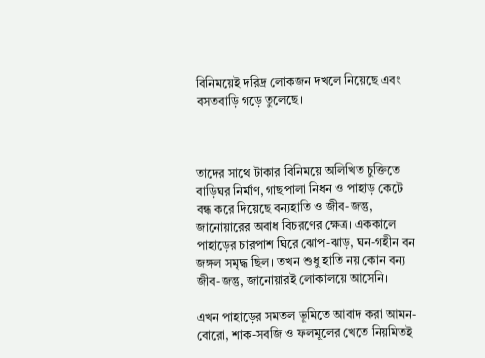বিনিময়েই দরিদ্র লোকজন দখলে নিয়েছে এবং বসতবাড়ি গড়ে তুলেছে।



তাদের সাথে টাকার বিনিময়ে অলিখিত চুক্তিতে বাড়িঘর নির্মাণ, গাছপালা নিধন ও পাহাড় কেটে বন্ধ করে দিয়েছে বন্যহাতি ও জীব-জন্তু, জানোয়ারের অবাধ বিচরণের ক্ষেত্র। এককালে পাহাড়ের চারপাশ ঘিরে ঝোপ-ঝাড়, ঘন-গহীন বন জঙ্গল সমৃদ্ধ ছিল। তখন শুধু হাতি নয় কোন বন্য জীব-জন্তু, জানোয়ারই লোকালয়ে আসেনি।

এখন পাহাড়ের সমতল ভূমিতে আবাদ করা আমন-বোরো, শাক-সবজি ও ফলমূলের খেতে নিয়মিতই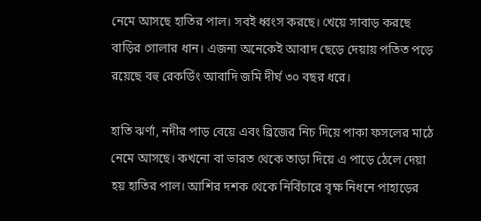নেমে আসছে হাতির পাল। সবই ধ্বংস করছে। খেয়ে সাবাড় করছে বাড়ির গোলার ধান। এজন্য অনেকেই আবাদ ছেড়ে দেয়ায় পতিত পড়ে রয়েছে বহু রেকর্ডিং আবাদি জমি দীর্ঘ ৩০ বছর ধরে।

হাতি ঝর্ণা, নদীর পাড় বেয়ে এবং ব্রিজের নিচ দিয়ে পাকা ফসলের মাঠে নেমে আসছে। কখনো বা ভারত থেকে তাড়া দিয়ে এ পাড়ে ঠেলে দেয়া হয় হাতির পাল। আশির দশক থেকে নির্বিচারে বৃক্ষ নিধনে পাহাড়ের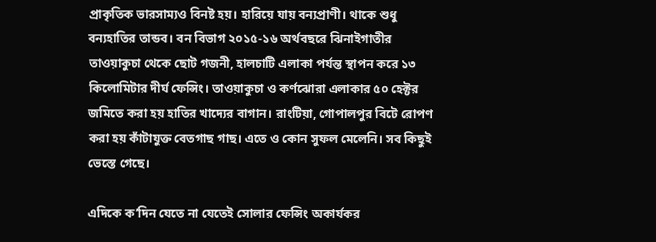প্রাকৃতিক ভারসাম্যও বিনষ্ট হয়। হারিয়ে যায় বন্যপ্রাণী। থাকে শুধু বন্যহাতির তান্ডব। বন বিভাগ ২০১৫-১৬ অর্থবছরে ঝিনাইগাতীর তাওয়াকুচা থেকে ছোট গজনী, হালচাটি এলাকা পর্যন্ত স্থাপন করে ১৩ কিলোমিটার দীর্ঘ ফেন্সিং। তাওয়াকুচা ও কর্ণঝোরা এলাকার ৫০ হেক্টর জমিতে করা হয় হাতির খাদ্যের বাগান। রাংটিয়া, গোপালপুর বিটে রোপণ করা হয় কাঁটাযুক্ত বেতগাছ গাছ। এতে ও কোন সুফল মেলেনি। সব কিছুই ভেস্তে গেছে।

এদিকে ক’দিন যেতে না যেতেই সোলার ফেন্সিং অকার্যকর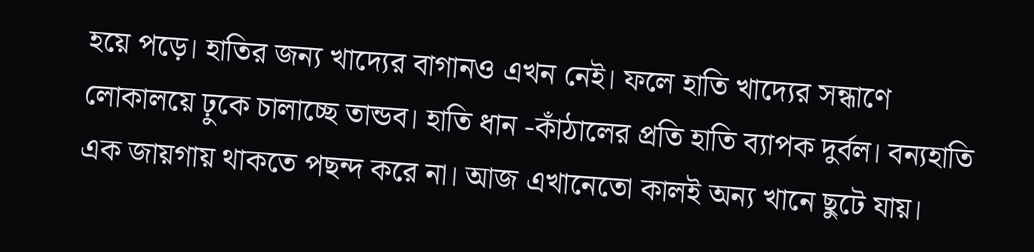হয়ে পড়ে। হাতির জন্য খাদ্যের বাগানও এখন নেই। ফলে হাতি খাদ্যের সন্ধাণে লোকালয়ে ঢ়ুকে চালাচ্ছে তান্ডব। হাতি ধান -কাঁঠালের প্রতি হাতি ব্যাপক দুর্বল। বন্যহাতি এক জায়গায় থাকতে পছন্দ করে না। আজ এখানেতো কালই অন্য খানে ছুটে যায়।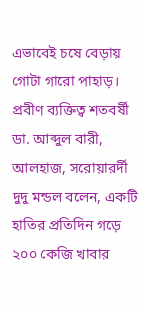এভাবেই চষে বেড়ায় গোটা গারো পাহাড়। প্রবীণ ব্যক্তিত্ব শতবর্ষী ডা. আব্দুল বারী, আলহাজ, সরোয়ারর্দী দুদু মন্ডল বলেন, একটি হাতির প্রতিদিন গড়ে ২০০ কেজি খাবার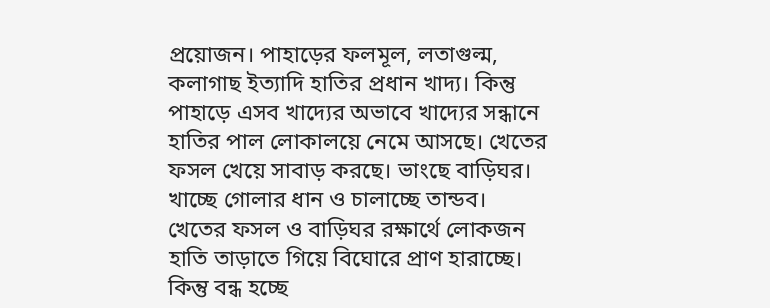প্রয়োজন। পাহাড়ের ফলমূল, লতাগুল্ম, কলাগাছ ইত্যাদি হাতির প্রধান খাদ্য। কিন্তু পাহাড়ে এসব খাদ্যের অভাবে খাদ্যের সন্ধানে হাতির পাল লোকালয়ে নেমে আসছে। খেতের ফসল খেয়ে সাবাড় করছে। ভাংছে বাড়িঘর। খাচ্ছে গোলার ধান ও চালাচ্ছে তান্ডব। খেতের ফসল ও বাড়িঘর রক্ষার্থে লোকজন হাতি তাড়াতে গিয়ে বিঘোরে প্রাণ হারাচ্ছে। কিন্তু বন্ধ হচ্ছে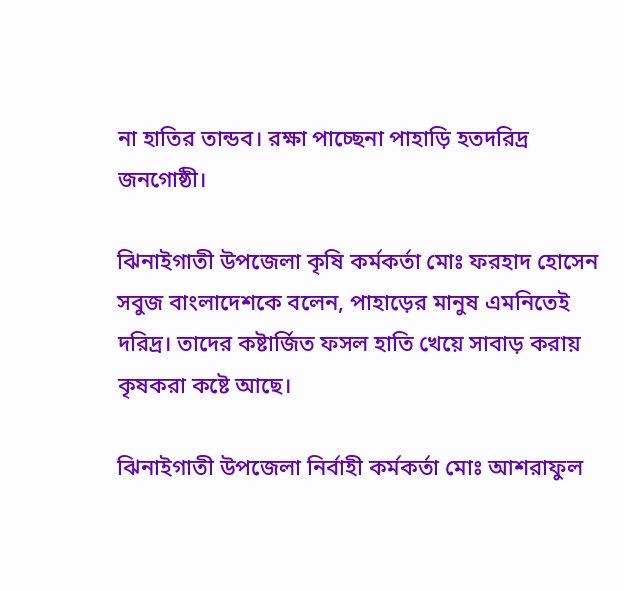না হাতির তান্ডব। রক্ষা পাচ্ছেনা পাহাড়ি হতদরিদ্র জনগোষ্ঠী।

ঝিনাইগাতী উপজেলা কৃষি কর্মকর্তা মোঃ ফরহাদ হোসেন সবুজ বাংলাদেশকে বলেন, পাহাড়ের মানুষ এমনিতেই দরিদ্র। তাদের কষ্টার্জিত ফসল হাতি খেয়ে সাবাড় করায় কৃষকরা কষ্টে আছে।

ঝিনাইগাতী উপজেলা নির্বাহী কর্মকর্তা মোঃ আশরাফুল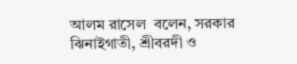আলম রাসেল  বলেন, সরকার ঝিনাইগাতী, শ্রীবরদী ও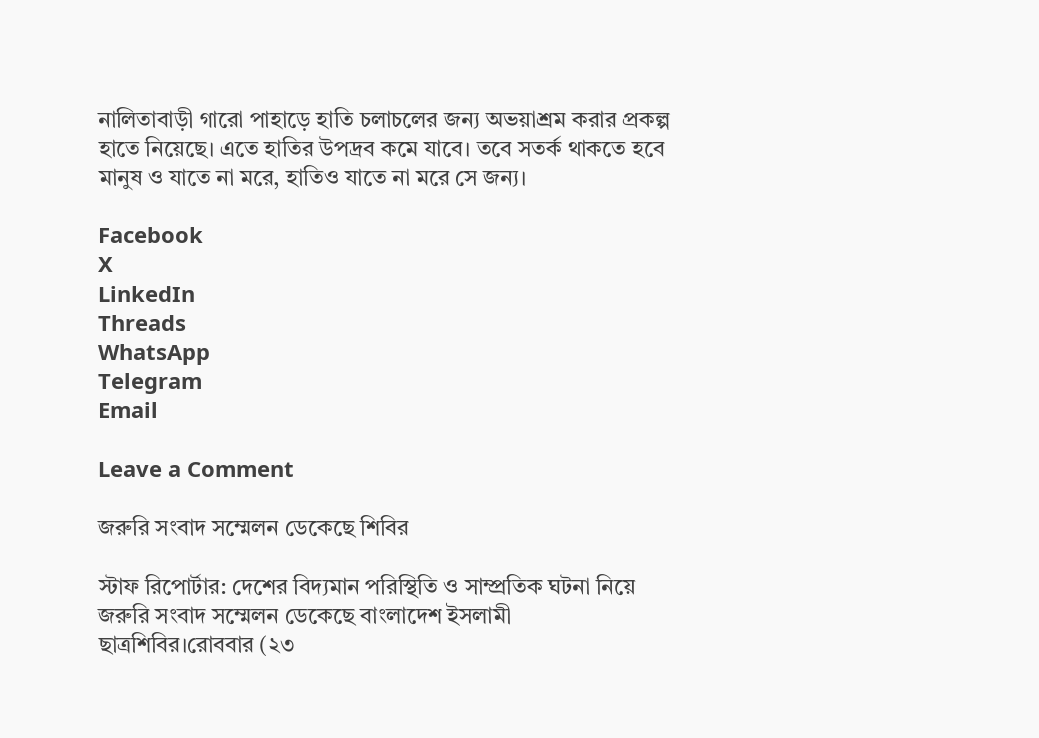নালিতাবাড়ী গারো পাহাড়ে হাতি চলাচলের জন্য অভয়াশ্রম করার প্রকল্প হাতে নিয়েছে। এতে হাতির উপদ্রব কমে যাবে। তবে সতর্ক থাকতে হবে মানুষ ও যাতে না মরে, হাতিও যাতে না মরে সে জন্য।

Facebook
X
LinkedIn
Threads
WhatsApp
Telegram
Email

Leave a Comment

জরুরি সংবাদ সম্মেলন ডেকেছে শিবির

স্টাফ রিপোর্টার: দেশের বিদ্যমান পরিস্থিতি ও সাম্প্রতিক ঘটনা নিয়ে জরুরি সংবাদ সম্মেলন ডেকেছে বাংলাদেশ ইসলামী ছাত্রশিবির।রোববার (২৩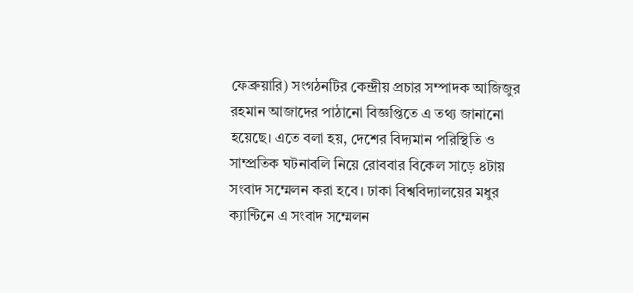ফেব্রুয়ারি) সংগঠনটির কেন্দ্রীয় প্রচার সম্পাদক আজিজুর রহমান আজাদের পাঠানো বিজ্ঞপ্তিতে এ তথ্য জানানো হয়েছে। এতে বলা হয়, দেশের বিদ্যমান পরিস্থিতি ও সাম্প্রতিক ঘটনাবলি নিয়ে রোববার বিকেল সাড়ে ৪টায় সংবাদ সম্মেলন করা হবে। ঢাকা বিশ্ববিদ্যালয়ের মধুর ক্যান্টিনে এ সংবাদ সম্মেলন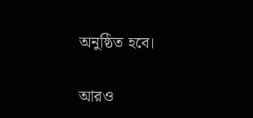অনুষ্ঠিত হবে।

আরও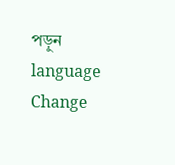পড়ুন
language Change